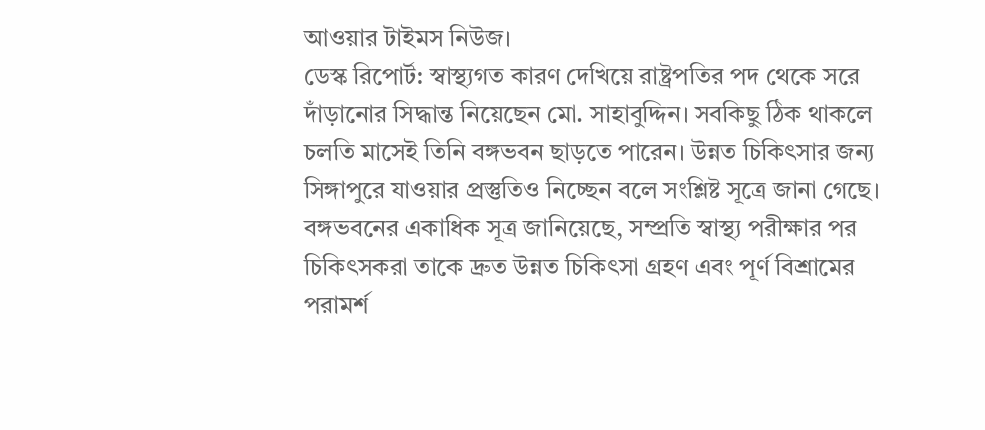আওয়ার টাইমস নিউজ।
ডেস্ক রিপোর্ট: স্বাস্থ্যগত কারণ দেখিয়ে রাষ্ট্রপতির পদ থেকে সরে দাঁড়ানোর সিদ্ধান্ত নিয়েছেন মো. সাহাবুদ্দিন। সবকিছু ঠিক থাকলে চলতি মাসেই তিনি বঙ্গভবন ছাড়তে পারেন। উন্নত চিকিৎসার জন্য সিঙ্গাপুরে যাওয়ার প্রস্তুতিও নিচ্ছেন বলে সংশ্লিষ্ট সূত্রে জানা গেছে।
বঙ্গভবনের একাধিক সূত্র জানিয়েছে, সম্প্রতি স্বাস্থ্য পরীক্ষার পর চিকিৎসকরা তাকে দ্রুত উন্নত চিকিৎসা গ্রহণ এবং পূর্ণ বিশ্রামের পরামর্শ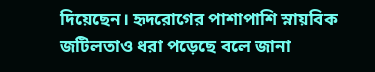দিয়েছেন। হৃদরোগের পাশাপাশি স্নায়বিক জটিলতাও ধরা পড়েছে বলে জানা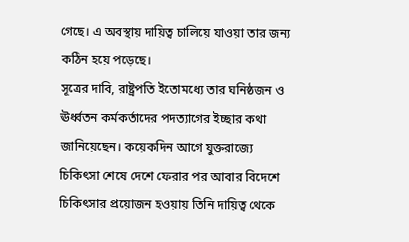গেছে। এ অবস্থায় দায়িত্ব চালিয়ে যাওয়া তার জন্য কঠিন হয়ে পড়েছে।
সূত্রের দাবি, রাষ্ট্রপতি ইতোমধ্যে তার ঘনিষ্ঠজন ও ঊর্ধ্বতন কর্মকর্তাদের পদত্যাগের ইচ্ছার কথা জানিয়েছেন। কয়েকদিন আগে যুক্তরাজ্যে চিকিৎসা শেষে দেশে ফেরার পর আবার বিদেশে চিকিৎসার প্রয়োজন হওয়ায় তিনি দায়িত্ব থেকে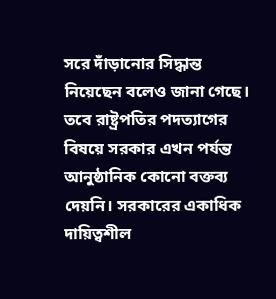সরে দাঁড়ানোর সিদ্ধান্ত নিয়েছেন বলেও জানা গেছে।
তবে রাষ্ট্রপতির পদত্যাগের বিষয়ে সরকার এখন পর্যন্ত আনুষ্ঠানিক কোনো বক্তব্য দেয়নি। সরকারের একাধিক দায়িত্বশীল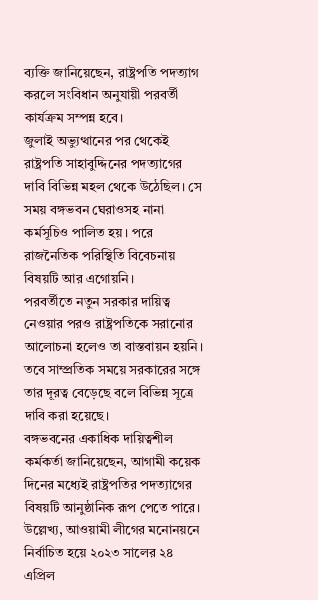ব্যক্তি জানিয়েছেন, রাষ্ট্রপতি পদত্যাগ করলে সংবিধান অনুযায়ী পরবর্তী কার্যক্রম সম্পন্ন হবে।
জুলাই অভ্যুত্থানের পর থেকেই রাষ্ট্রপতি সাহাবুদ্দিনের পদত্যাগের দাবি বিভিন্ন মহল থেকে উঠেছিল। সে সময় বঙ্গভবন ঘেরাওসহ নানা কর্মসূচিও পালিত হয়। পরে রাজনৈতিক পরিস্থিতি বিবেচনায় বিষয়টি আর এগোয়নি।
পরবর্তীতে নতুন সরকার দায়িত্ব নেওয়ার পরও রাষ্ট্রপতিকে সরানোর আলোচনা হলেও তা বাস্তবায়ন হয়নি। তবে সাম্প্রতিক সময়ে সরকারের সঙ্গে তার দূরত্ব বেড়েছে বলে বিভিন্ন সূত্রে দাবি করা হয়েছে।
বঙ্গভবনের একাধিক দায়িত্বশীল কর্মকর্তা জানিয়েছেন, আগামী কয়েক দিনের মধ্যেই রাষ্ট্রপতির পদত্যাগের বিষয়টি আনুষ্ঠানিক রূপ পেতে পারে।
উল্লেখ্য, আওয়ামী লীগের মনোনয়নে নির্বাচিত হয়ে ২০২৩ সালের ২৪ এপ্রিল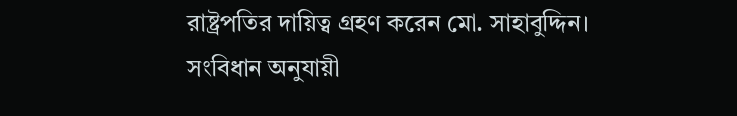রাষ্ট্রপতির দায়িত্ব গ্রহণ করেন মো. সাহাবুদ্দিন।
সংবিধান অনুযায়ী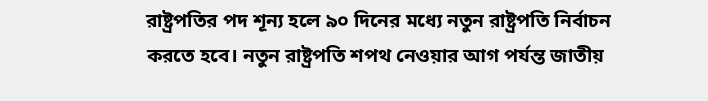রাষ্ট্রপতির পদ শূন্য হলে ৯০ দিনের মধ্যে নতুন রাষ্ট্রপতি নির্বাচন করতে হবে। নতুন রাষ্ট্রপতি শপথ নেওয়ার আগ পর্যন্ত জাতীয়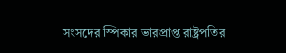সংসদের স্পিকার ভারপ্রাপ্ত রাষ্ট্রপতির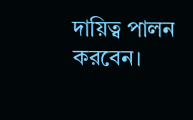দায়িত্ব পালন করবেন।